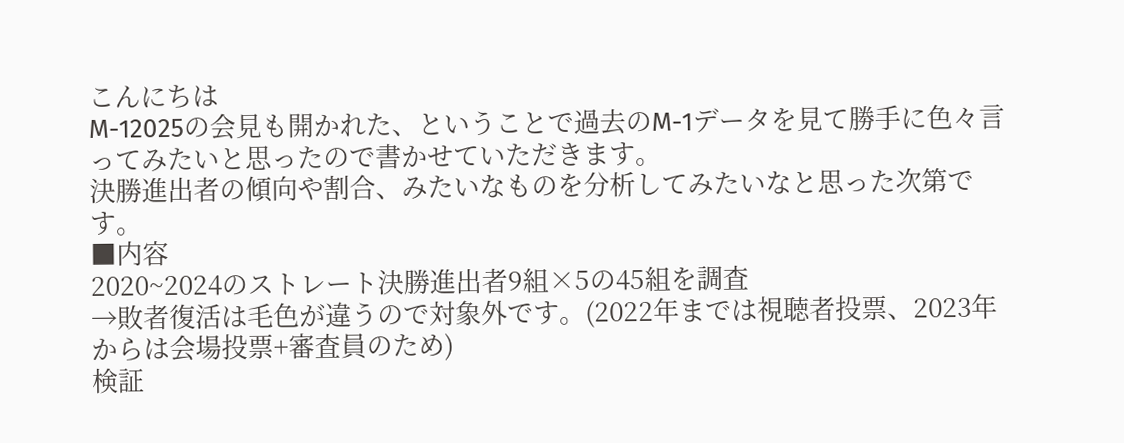こんにちは
M-12025の会見も開かれた、ということで過去のM-1データを見て勝手に色々言ってみたいと思ったので書かせていただきます。
決勝進出者の傾向や割合、みたいなものを分析してみたいなと思った次第です。
■内容
2020~2024のストレート決勝進出者9組×5の45組を調査
→敗者復活は毛色が違うので対象外です。(2022年までは視聴者投票、2023年からは会場投票+審査員のため)
検証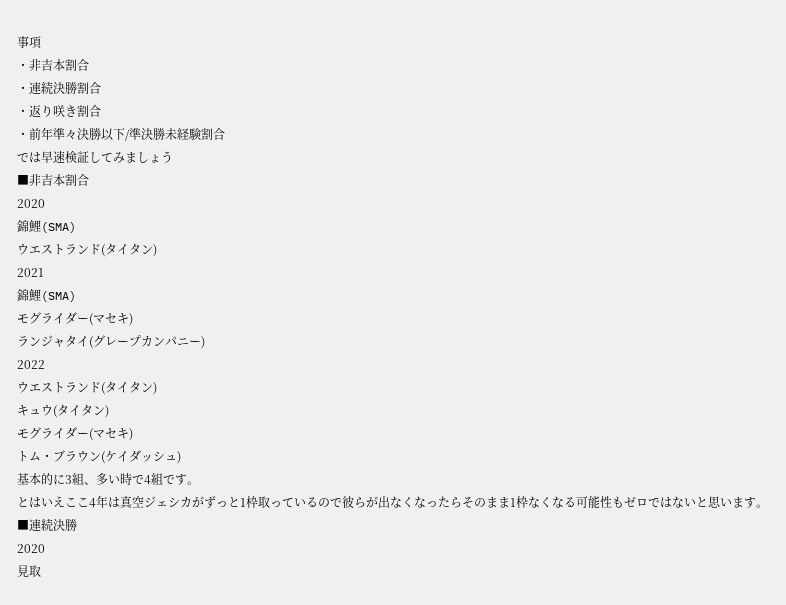事項
・非吉本割合
・連続決勝割合
・返り咲き割合
・前年準々決勝以下/準決勝未経験割合
では早速検証してみましょう
■非吉本割合
2020
錦鯉(SMA)
ウエストランド(タイタン)
2021
錦鯉(SMA)
モグライダー(マセキ)
ランジャタイ(グレープカンパニー)
2022
ウエストランド(タイタン)
キュウ(タイタン)
モグライダー(マセキ)
トム・ブラウン(ケイダッシュ)
基本的に3組、多い時で4組です。
とはいえここ4年は真空ジェシカがずっと1枠取っているので彼らが出なくなったらそのまま1枠なくなる可能性もゼロではないと思います。
■連続決勝
2020
見取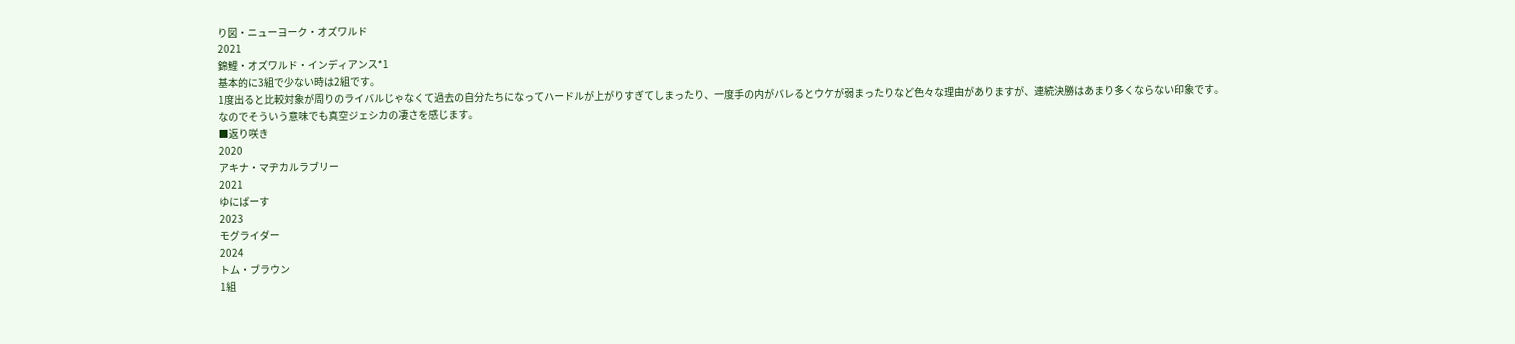り図・ニューヨーク・オズワルド
2021
錦鯉・オズワルド・インディアンス*1
基本的に3組で少ない時は2組です。
1度出ると比較対象が周りのライバルじゃなくて過去の自分たちになってハードルが上がりすぎてしまったり、一度手の内がバレるとウケが弱まったりなど色々な理由がありますが、連続決勝はあまり多くならない印象です。
なのでそういう意味でも真空ジェシカの凄さを感じます。
■返り咲き
2020
アキナ・マヂカルラブリー
2021
ゆにばーす
2023
モグライダー
2024
トム・ブラウン
1組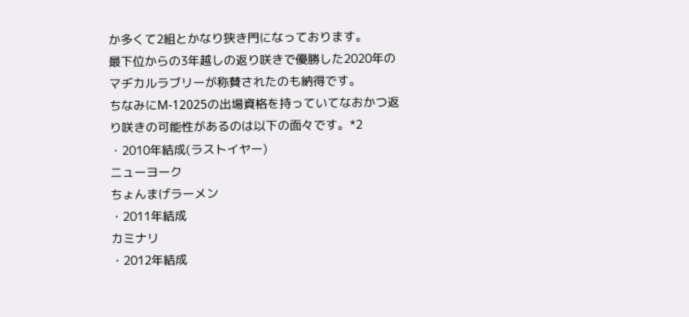か多くて2組とかなり狭き門になっております。
最下位からの3年越しの返り咲きで優勝した2020年のマヂカルラブリーが称賛されたのも納得です。
ちなみにM-12025の出場資格を持っていてなおかつ返り咲きの可能性があるのは以下の面々です。*2
・2010年結成(ラストイヤー)
ニューヨーク
ちょんまげラーメン
・2011年結成
カミナリ
・2012年結成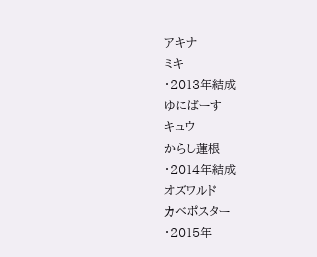アキナ
ミキ
・2013年結成
ゆにばーす
キュウ
からし蓮根
・2014年結成
オズワルド
カベポスター
・2015年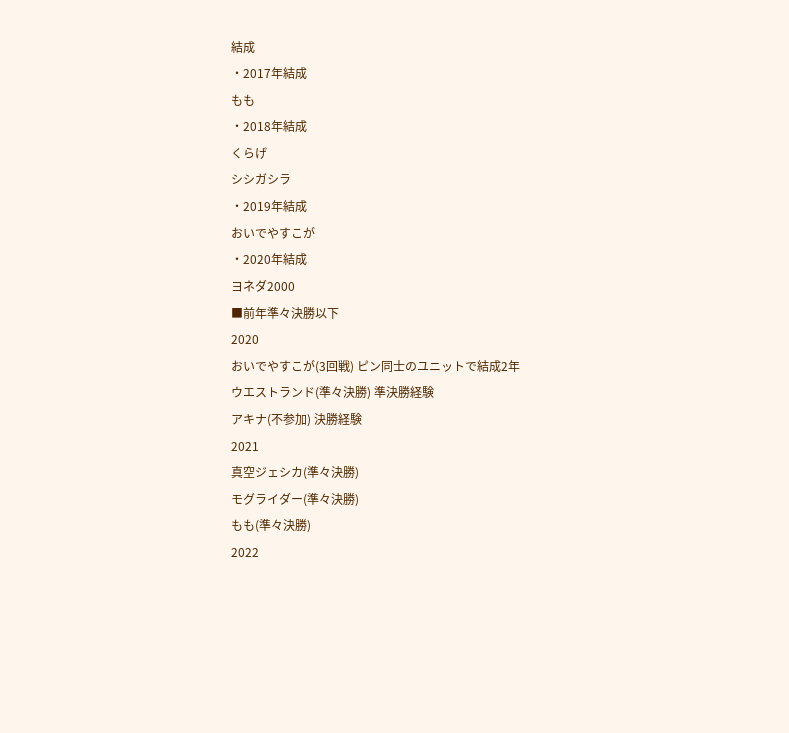結成
・2017年結成
もも
・2018年結成
くらげ
シシガシラ
・2019年結成
おいでやすこが
・2020年結成
ヨネダ2000
■前年準々決勝以下
2020
おいでやすこが(3回戦) ピン同士のユニットで結成2年
ウエストランド(準々決勝) 準決勝経験
アキナ(不参加) 決勝経験
2021
真空ジェシカ(準々決勝)
モグライダー(準々決勝)
もも(準々決勝)
2022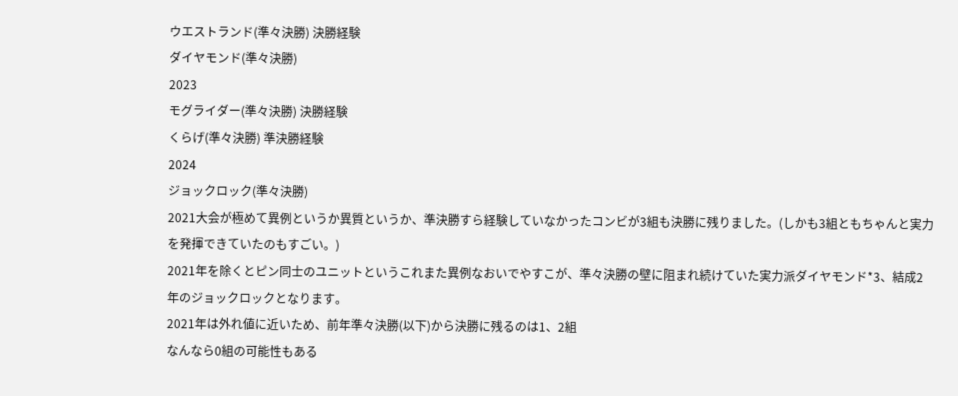ウエストランド(準々決勝) 決勝経験
ダイヤモンド(準々決勝)
2023
モグライダー(準々決勝) 決勝経験
くらげ(準々決勝) 準決勝経験
2024
ジョックロック(準々決勝)
2021大会が極めて異例というか異質というか、準決勝すら経験していなかったコンビが3組も決勝に残りました。(しかも3組ともちゃんと実力を発揮できていたのもすごい。)
2021年を除くとピン同士のユニットというこれまた異例なおいでやすこが、準々決勝の壁に阻まれ続けていた実力派ダイヤモンド*3、結成2年のジョックロックとなります。
2021年は外れ値に近いため、前年準々決勝(以下)から決勝に残るのは1、2組
なんなら0組の可能性もある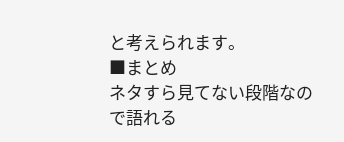と考えられます。
■まとめ
ネタすら見てない段階なので語れる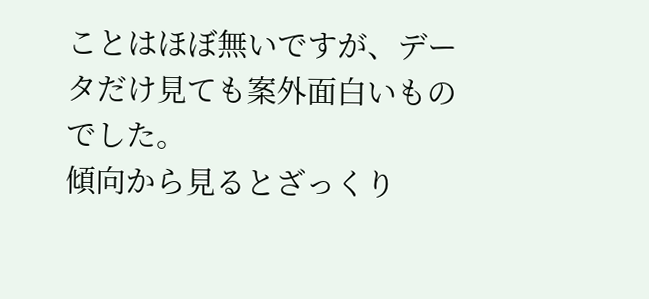ことはほぼ無いですが、データだけ見ても案外面白いものでした。
傾向から見るとざっくり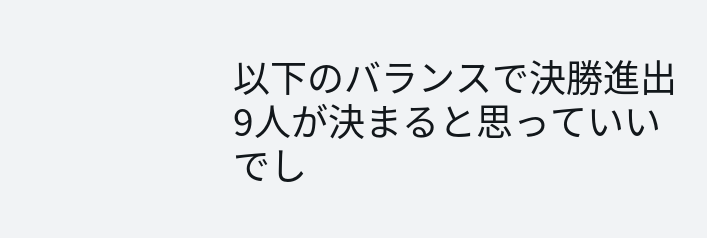以下のバランスで決勝進出9人が決まると思っていいでし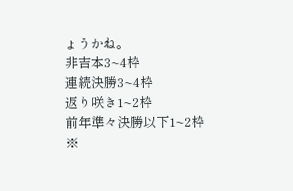ょうかね。
非吉本3~4枠
連続決勝3~4枠
返り咲き1~2枠
前年準々決勝以下1~2枠
※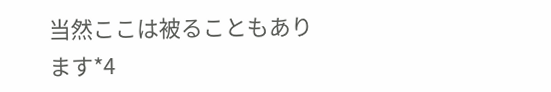当然ここは被ることもあります*4